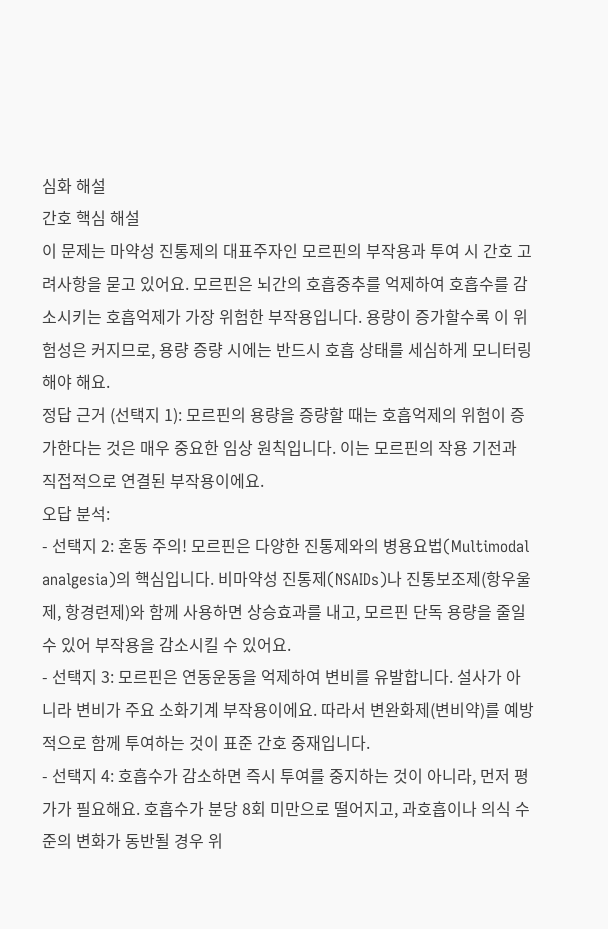심화 해설
간호 핵심 해설
이 문제는 마약성 진통제의 대표주자인 모르핀의 부작용과 투여 시 간호 고려사항을 묻고 있어요. 모르핀은 뇌간의 호흡중추를 억제하여 호흡수를 감소시키는 호흡억제가 가장 위험한 부작용입니다. 용량이 증가할수록 이 위험성은 커지므로, 용량 증량 시에는 반드시 호흡 상태를 세심하게 모니터링해야 해요.
정답 근거 (선택지 1): 모르핀의 용량을 증량할 때는 호흡억제의 위험이 증가한다는 것은 매우 중요한 임상 원칙입니다. 이는 모르핀의 작용 기전과 직접적으로 연결된 부작용이에요.
오답 분석:
- 선택지 2: 혼동 주의! 모르핀은 다양한 진통제와의 병용요법(Multimodal analgesia)의 핵심입니다. 비마약성 진통제(NSAIDs)나 진통보조제(항우울제, 항경련제)와 함께 사용하면 상승효과를 내고, 모르핀 단독 용량을 줄일 수 있어 부작용을 감소시킬 수 있어요.
- 선택지 3: 모르핀은 연동운동을 억제하여 변비를 유발합니다. 설사가 아니라 변비가 주요 소화기계 부작용이에요. 따라서 변완화제(변비약)를 예방적으로 함께 투여하는 것이 표준 간호 중재입니다.
- 선택지 4: 호흡수가 감소하면 즉시 투여를 중지하는 것이 아니라, 먼저 평가가 필요해요. 호흡수가 분당 8회 미만으로 떨어지고, 과호흡이나 의식 수준의 변화가 동반될 경우 위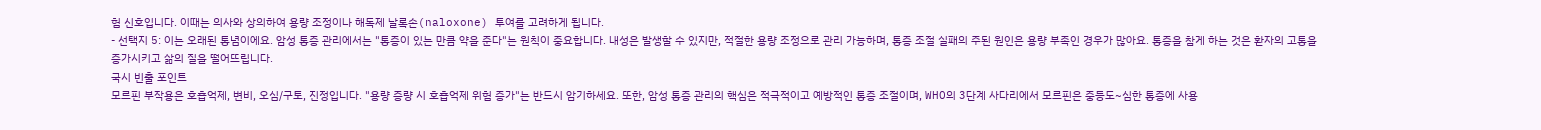험 신호입니다. 이때는 의사와 상의하여 용량 조정이나 해독제 날록손(naloxone) 투여를 고려하게 됩니다.
- 선택지 5: 이는 오래된 통념이에요. 암성 통증 관리에서는 "통증이 있는 만큼 약을 준다"는 원칙이 중요합니다. 내성은 발생할 수 있지만, 적절한 용량 조정으로 관리 가능하며, 통증 조절 실패의 주된 원인은 용량 부족인 경우가 많아요. 통증을 참게 하는 것은 환자의 고통을 증가시키고 삶의 질을 떨어뜨립니다.
국시 빈출 포인트
모르핀 부작용은 호흡억제, 변비, 오심/구토, 진정입니다. "용량 증량 시 호흡억제 위험 증가"는 반드시 암기하세요. 또한, 암성 통증 관리의 핵심은 적극적이고 예방적인 통증 조절이며, WHO의 3단계 사다리에서 모르핀은 중등도~심한 통증에 사용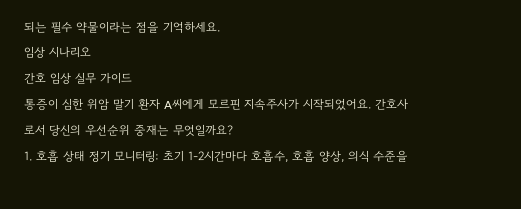되는 필수 약물이라는 점을 기억하세요.
임상 시나리오
간호 임상 실무 가이드
통증이 심한 위암 말기 환자 A씨에게 모르핀 지속주사가 시작되었어요. 간호사로서 당신의 우선순위 중재는 무엇일까요?
1. 호흡 상태 정기 모니터링: 초기 1-2시간마다 호흡수, 호흡 양상, 의식 수준을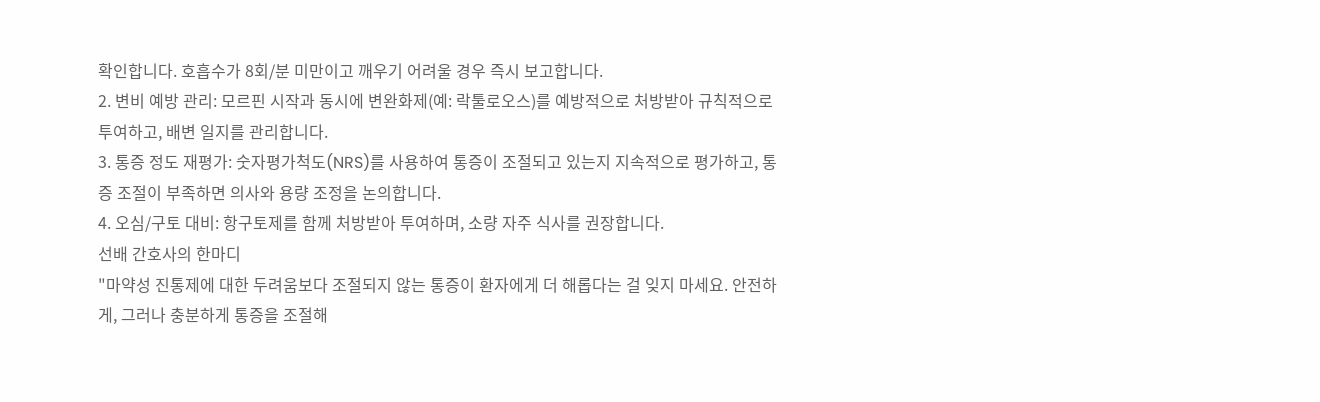확인합니다. 호흡수가 8회/분 미만이고 깨우기 어려울 경우 즉시 보고합니다.
2. 변비 예방 관리: 모르핀 시작과 동시에 변완화제(예: 락툴로오스)를 예방적으로 처방받아 규칙적으로 투여하고, 배변 일지를 관리합니다.
3. 통증 정도 재평가: 숫자평가척도(NRS)를 사용하여 통증이 조절되고 있는지 지속적으로 평가하고, 통증 조절이 부족하면 의사와 용량 조정을 논의합니다.
4. 오심/구토 대비: 항구토제를 함께 처방받아 투여하며, 소량 자주 식사를 권장합니다.
선배 간호사의 한마디
"마약성 진통제에 대한 두려움보다 조절되지 않는 통증이 환자에게 더 해롭다는 걸 잊지 마세요. 안전하게, 그러나 충분하게 통증을 조절해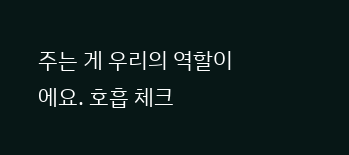주는 게 우리의 역할이에요. 호흡 체크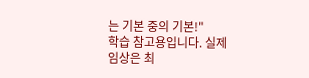는 기본 중의 기본!"
학습 참고용입니다. 실제 임상은 최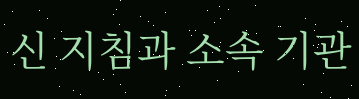신 지침과 소속 기관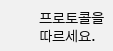프로토콜을 따르세요.